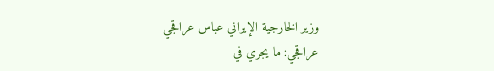وزير الخارجية الإيراني عباس عراقجي
عراقجي: ما يجري في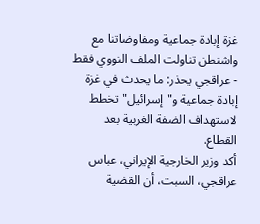غزة إبادة جماعية ومفاوضاتنا مع واشنطن تناولت الملف النووي فقط
- عراقجي يحذر: ما يحدث في غزة إبادة جماعية و"إسرائيل" تخطط لاستهداف الضفة الغربية بعد القطاع.
أكد وزير الخارجية الإيراني، عباس عراقجي، السبت، أن القضية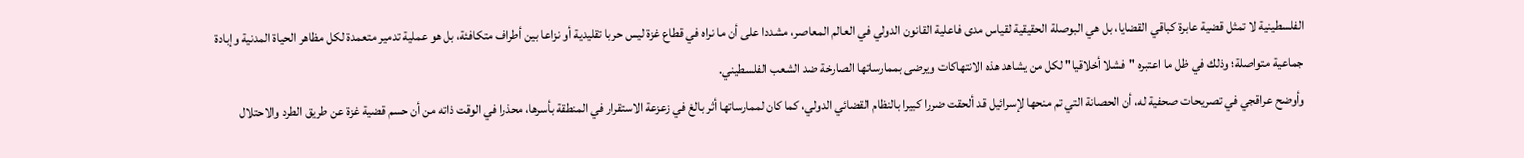الفلسطينية لا تمثل قضية عابرة كباقي القضايا، بل هي البوصلة الحقيقية لقياس مدى فاعلية القانون الدولي في العالم المعاصر، مشددا على أن ما نراه في قطاع غزة ليس حربا تقليدية أو نزاعا بين أطراف متكافئة، بل هو عملية تدمير متعمدة لكل مظاهر الحياة المدنية وإبادة جماعية متواصلة؛ وذلك في ظل ما اعتبره "فشلا أخلاقيا" لكل من يشاهد هذه الانتهاكات ويرضى بممارساتها الصارخة ضد الشعب الفلسطيني.
وأوضح عراقجي في تصريحات صحفية له، أن الحصانة التي تم منحها لإسرائيل قد ألحقت ضررا كبيرا بالنظام القضائي الدولي، كما كان لممارساتها أثر بالغ في زعزعة الاستقرار في المنطقة بأسرها، محذرا في الوقت ذاته من أن حسم قضية غزة عن طريق الطرد والاحتلال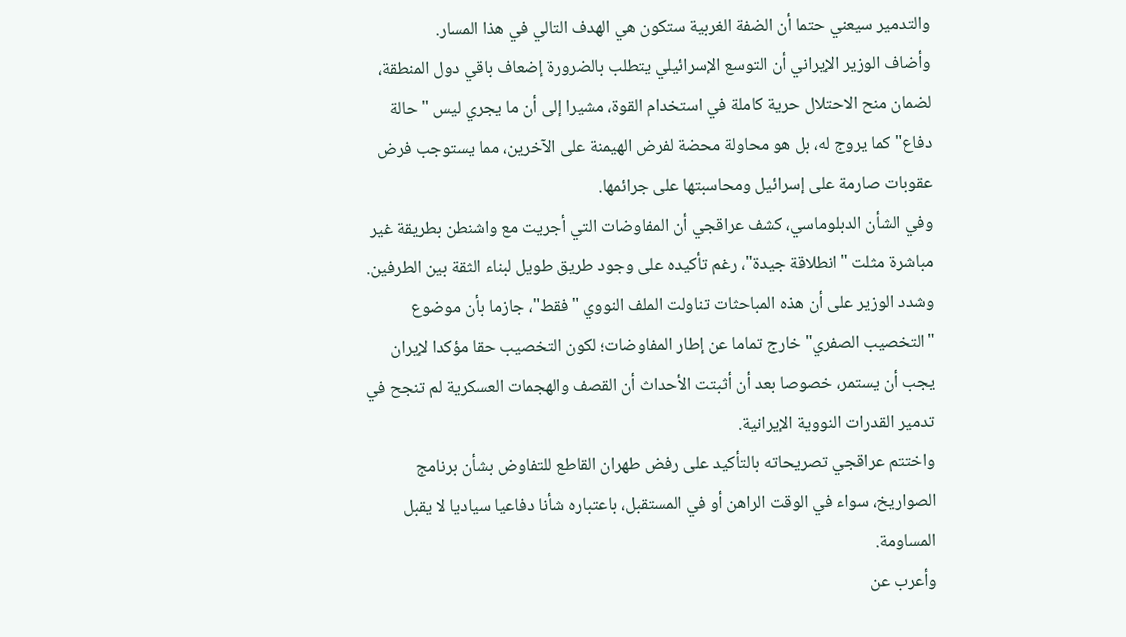والتدمير سيعني حتما أن الضفة الغربية ستكون هي الهدف التالي في هذا المسار.
وأضاف الوزير الإيراني أن التوسع الإسرائيلي يتطلب بالضرورة إضعاف باقي دول المنطقة، لضمان منح الاحتلال حرية كاملة في استخدام القوة، مشيرا إلى أن ما يجري ليس "حالة دفاع" كما يروج له، بل هو محاولة محضة لفرض الهيمنة على الآخرين، مما يستوجب فرض عقوبات صارمة على إسرائيل ومحاسبتها على جرائمها.
وفي الشأن الدبلوماسي، كشف عراقجي أن المفاوضات التي أجريت مع واشنطن بطريقة غير مباشرة مثلت "انطلاقة جيدة"، رغم تأكيده على وجود طريق طويل لبناء الثقة بين الطرفين.
وشدد الوزير على أن هذه المباحثات تناولت الملف النووي "فقط"، جازما بأن موضوع "التخصيب الصفري" خارج تماما عن إطار المفاوضات؛ لكون التخصيب حقا مؤكدا لإيران يجب أن يستمر، خصوصا بعد أن أثبتت الأحداث أن القصف والهجمات العسكرية لم تنجح في تدمير القدرات النووية الإيرانية.
واختتم عراقجي تصريحاته بالتأكيد على رفض طهران القاطع للتفاوض بشأن برنامج الصواريخ، سواء في الوقت الراهن أو في المستقبل، باعتباره شأنا دفاعيا سياديا لا يقبل المساومة.
وأعرب عن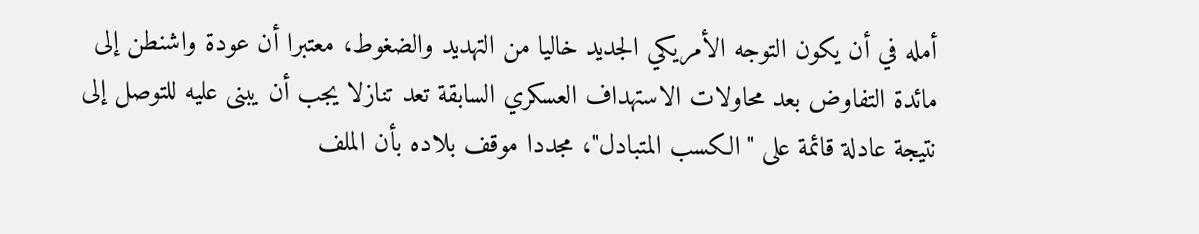أمله في أن يكون التوجه الأمريكي الجديد خاليا من التهديد والضغوط، معتبرا أن عودة واشنطن إلى مائدة التفاوض بعد محاولات الاستهداف العسكري السابقة تعد تنازلا يجب أن يبنى عليه للتوصل إلى نتيجة عادلة قائمة على "الكسب المتبادل"، مجددا موقف بلاده بأن الملف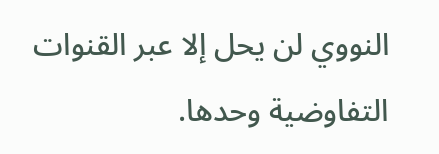النووي لن يحل إلا عبر القنوات التفاوضية وحدها.